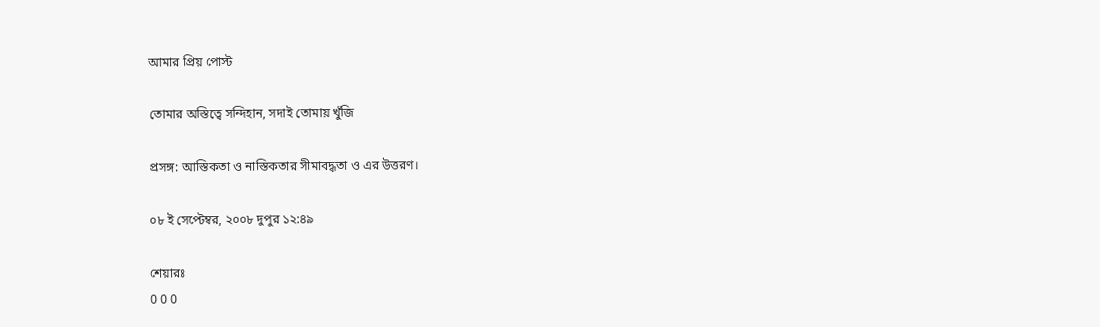আমার প্রিয় পোস্ট

তোমার অস্তিত্বে সন্দিহান, সদাই তোমায় খুঁজি

প্রসঙ্গ: আস্তিকতা ও নাস্তিকতার সীমাবদ্ধতা ও এর উত্তরণ।

০৮ ই সেপ্টেম্বর, ২০০৮ দুপুর ১২:৪৯

শেয়ারঃ
0 0 0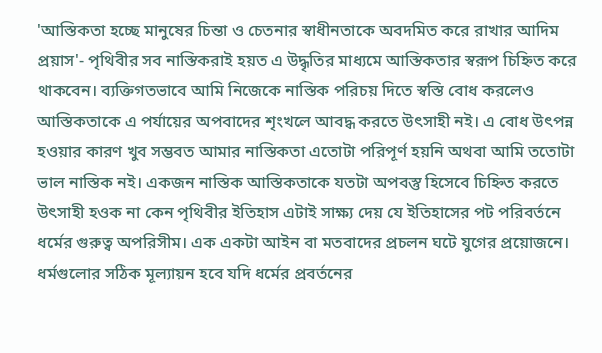'আস্তিকতা হচ্ছে মানুষের চিন্তা ও চেতনার স্বাধীনতাকে অবদমিত করে রাখার আদিম প্রয়াস'- পৃথিবীর সব নাস্তিকরাই হয়ত এ উদ্ধৃতির মাধ্যমে আস্তিকতার স্বরূপ চিহ্নিত করে থাকবেন। ব্যক্তিগতভাবে আমি নিজেকে নাস্তিক পরিচয় দিতে স্বস্তি বোধ করলেও আস্তিকতাকে এ পর্যায়ের অপবাদের শৃংখলে আবদ্ধ করতে উৎসাহী নই। এ বোধ উৎপন্ন হওয়ার কারণ খুব সম্ভবত আমার নাস্তিকতা এতোটা পরিপূর্ণ হয়নি অথবা আমি ততোটা ভাল নাস্তিক নই। একজন নাস্তিক আস্তিকতাকে যতটা অপবস্তু হিসেবে চিহ্নিত করতে উৎসাহী হওক না কেন পৃথিবীর ইতিহাস এটাই সাক্ষ্য দেয় যে ইতিহাসের পট পরিবর্তনে ধর্মের গুরুত্ব অপরিসীম। এক একটা আইন বা মতবাদের প্রচলন ঘটে যুগের প্রয়োজনে। ধর্মগুলোর সঠিক মূল্যায়ন হবে যদি ধর্মের প্রবর্তনের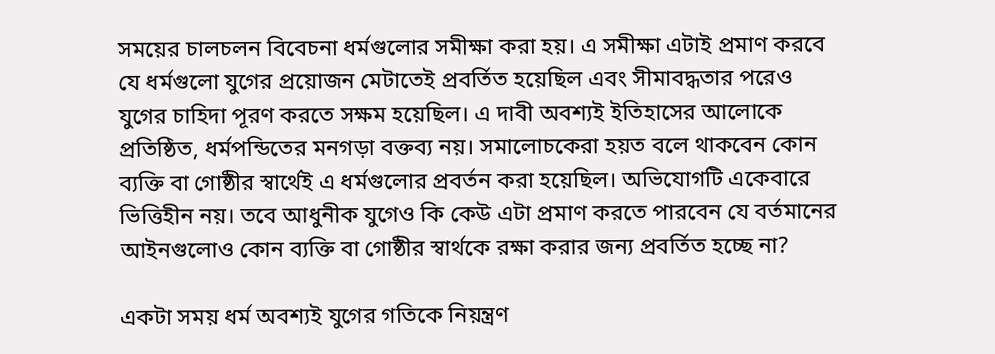সময়ের চালচলন বিবেচনা ধর্মগুলোর সমীক্ষা করা হয়। এ সমীক্ষা এটাই প্রমাণ করবে যে ধর্মগুলো যুগের প্রয়োজন মেটাতেই প্রবর্তিত হয়েছিল এবং সীমাবদ্ধতার পরেও যুগের চাহিদা পূরণ করতে সক্ষম হয়েছিল। এ দাবী অবশ্যই ইতিহাসের আলোকে প্রতিষ্ঠিত, ধর্মপন্ডিতের মনগড়া বক্তব্য নয়। সমালোচকেরা হয়ত বলে থাকবেন কোন ব্যক্তি বা গোষ্ঠীর স্বার্থেই এ ধর্মগুলোর প্রবর্তন করা হয়েছিল। অভিযোগটি একেবারে ভিত্তিহীন নয়। তবে আধুনীক যুগেও কি কেউ এটা প্রমাণ করতে পারবেন যে বর্তমানের আইনগুলোও কোন ব্যক্তি বা গোষ্ঠীর স্বার্থকে রক্ষা করার জন্য প্রবর্তিত হচ্ছে না?

একটা সময় ধর্ম অবশ্যই যুগের গতিকে নিয়ন্ত্রণ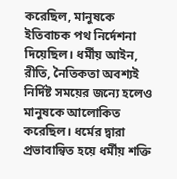করেছিল, মানুষকে ইতিবাচক পথ নির্দেশনা দিয়েছিল। ধর্মীয় আইন, রীতি, নৈতিকতা অবশ্যই নির্দিষ্ট সময়ের জন্যে হলেও মানুষকে আলোকিত করেছিল। ধর্মের দ্বারা প্রভাবান্বিত হয়ে ধর্মীয় শক্তি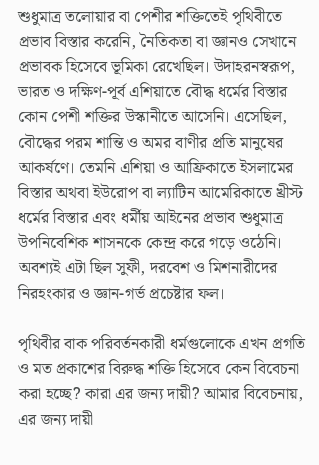শুধুমাত্র তলোয়ার বা পেশীর শক্তিতেই পৃথিবীতে প্রভাব বিস্তার করেনি, নৈতিকতা বা জ্ঞানও সেখানে প্রভাবক হিসেবে ভূমিকা রেখেছিল। উদাহরনস্বরূপ, ভারত ও দক্ষিণ-পূর্ব এশিয়াতে বৌদ্ধ ধর্মের বিস্তার কোন পেশী শক্তির উস্কানীতে আসেনি। এসেছিল, বৌদ্ধের পরম শান্তি ও অমর বাণীর প্রতি মানুষের আকর্ষণে। তেমনি এশিয়া ও আফ্রিকাতে ইসলামের বিস্তার অথবা ইউরোপ বা ল্যাটিন আমেরিকাতে খ্রীস্ট ধর্মের বিস্তার এবং ধর্মীয় আইনের প্রভাব শুধুমাত্র উপনিবেশিক শাসনকে কেন্দ্র করে গড়ে ওঠেনি। অবশ্যই এটা ছিল সুফী, দরবেশ ও মিশনারীদের নিরহংকার ও জ্ঞান-গর্ভ প্রচেষ্টার ফল।

পৃথিবীর বাক পরিবর্তনকারী ধর্মগুলোকে এখন প্রগতি ও মত প্রকাশের বিরুদ্ধ শক্তি হিসেবে কেন বিবেচনা করা হচ্ছে? কারা এর জন্য দায়ী? আমার বিবেচনায়, এর জন্য দায়ী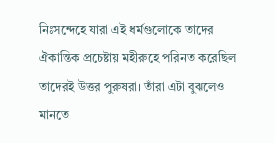নিঃসন্দেহে যারা এই ধর্মগুলোকে তাদের ঐকান্তিক প্রচেষ্টায় মহীরুহে পরিনত করেছিল তাদেরই উত্তর পুরুষরা। তাঁরা এটা বুঝলেও মানতে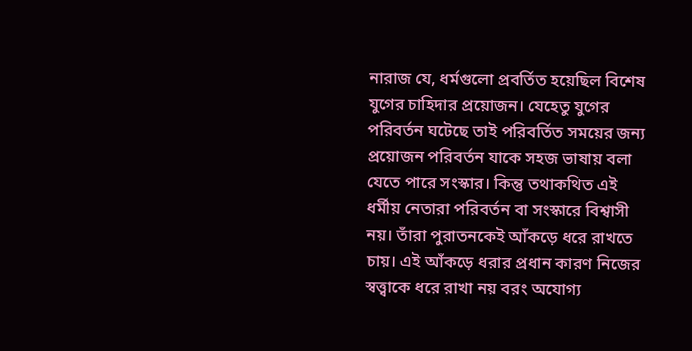নারাজ যে, ধর্মগুলো প্রবর্তিত হয়েছিল বিশেষ যুগের চাহিদার প্রয়োজন। যেহেতু যুগের পরিবর্তন ঘটেছে তাই পরিবর্তিত সময়ের জন্য প্রয়োজন পরিবর্তন যাকে সহজ ভাষায় বলা যেতে পারে সংস্কার। কিন্তু তথাকথিত এই ধর্মীয় নেতারা পরিবর্তন বা সংস্কারে বিশ্বাসী নয়। তাঁরা পুরাতনকেই আঁকড়ে ধরে রাখতে চায়। এই আঁকড়ে ধরার প্রধান কারণ নিজের স্বত্ত্বাকে ধরে রাখা নয় বরং অযোগ্য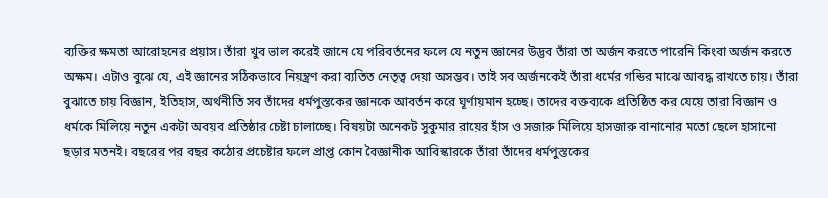ব্যক্তির ক্ষমতা আরোহনের প্রয়াস। তাঁরা খুব ভাল করেই জানে যে পরিবর্তনের ফলে যে নতুন জ্ঞানের উদ্ভব তাঁরা তা অর্জন করতে পারেনি কিংবা অর্জন করতে অক্ষম। এটাও বুঝে যে, এই জ্ঞানের সঠিকভাবে নিয়ন্ত্রণ করা ব্যতিত নেতৃত্ব দেয়া অসম্ভব। তাই সব অর্জনকেই তাঁরা ধর্মের গন্ডির মাঝে আবদ্ধ রাখতে চায়। তাঁরা বুঝাতে চায় বিজ্ঞান, ইতিহাস, অর্থনীতি সব তাঁদের ধর্মপুস্তকের জ্ঞানকে আবর্তন করে ঘূর্ণায়মান হচ্ছে। তাদের বক্তব্যকে প্রতিষ্ঠিত কর যেয়ে তারা বিজ্ঞান ও ধর্মকে মিলিয়ে নতুন একটা অবয়ব প্রতিষ্ঠার চেষ্টা চালাচ্ছে। বিষয়টা অনেকট সুকুমার রায়ের হাঁস ও সজারু মিলিয়ে হাসজারু বানানোর মতো ছেলে হাসানো ছড়ার মতনই। বছরের পর বছর কঠোর প্রচেষ্টার ফলে প্রাপ্ত কোন বৈজ্ঞানীক আবিস্কারকে তাঁরা তাঁদের ধর্মপুস্তকের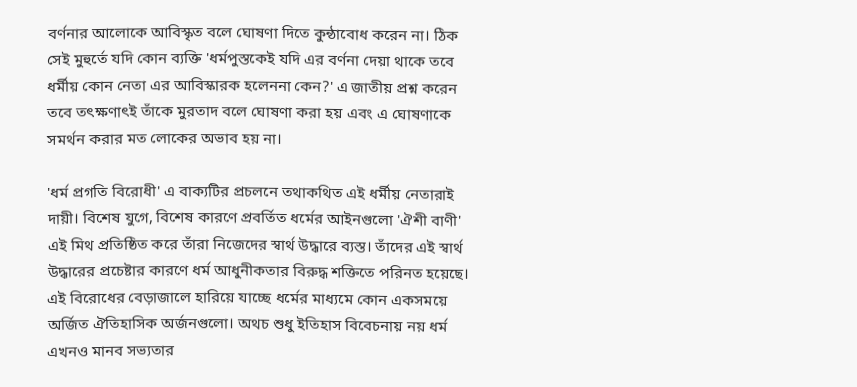বর্ণনার আলোকে আবিস্কৃত বলে ঘোষণা দিতে কুন্ঠাবোধ করেন না। ঠিক সেই মুহুর্তে যদি কোন ব্যক্তি 'ধর্মপুস্তকেই যদি এর বর্ণনা দেয়া থাকে তবে ধর্মীয় কোন নেতা এর আবিস্কারক হলেননা কেন?' এ জাতীয় প্রশ্ন করেন তবে তৎক্ষণাৎই তাঁকে মুরতাদ বলে ঘোষণা করা হয় এবং এ ঘোষণাকে সমর্থন করার মত লোকের অভাব হয় না।

'ধর্ম প্রগতি বিরোধী' এ বাক্যটির প্রচলনে তথাকথিত এই ধর্মীয় নেতারাই দায়ী। বিশেষ যুগে, বিশেষ কারণে প্রবর্তিত ধর্মের আইনগুলো 'ঐশী বাণী' এই মিথ প্রতিষ্ঠিত করে তাঁরা নিজেদের স্বার্থ উদ্ধারে ব্যস্ত। তাঁদের এই স্বার্থ উদ্ধারের প্রচেষ্টার কারণে ধর্ম আধুনীকতার বিরুদ্ধ শক্তিতে পরিনত হয়েছে। এই বিরোধের বেড়াজালে হারিয়ে যাচ্ছে ধর্মের মাধ্যমে কোন একসময়ে অর্জিত ঐতিহাসিক অর্জনগুলো। অথচ শুধু ইতিহাস বিবেচনায় নয় ধর্ম এখনও মানব সভ্যতার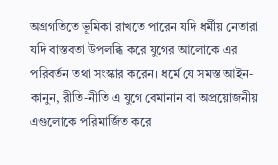অগ্রগতিতে ভূমিকা রাখতে পারেন যদি ধর্মীয় নেতারা যদি বাস্তবতা উপলব্ধি করে যুগের আলোকে এর পরিবর্তন তথা সংস্কার করেন। ধর্মে যে সমস্ত আইন-কানুন, রীতি-নীতি এ যুগে বেমানান বা অপ্রয়োজনীয় এগুলোকে পরিমার্জিত করে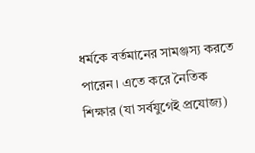ধর্মকে বর্তমানের সামঞ্জস্য করতে পারেন। এতে করে নৈতিক শিক্ষার (যা সর্বযুগেই প্রযোজ্য)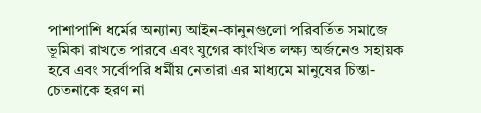পাশাপাশি ধর্মের অন্যান্য আইন-কানুনগুলো পরিবর্তিত সমাজে ভূমিকা রাখতে পারবে এবং যুগের কাংখিত লক্ষ্য অর্জনেও সহায়ক হবে এবং সর্বোপরি ধর্মীয় নেতারা এর মাধ্যমে মানুষের চিন্তা-চেতনাকে হরণ না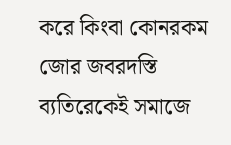করে কিংবা কোনরকম জোর জবরদস্তি ব্যতিরেকেই সমাজে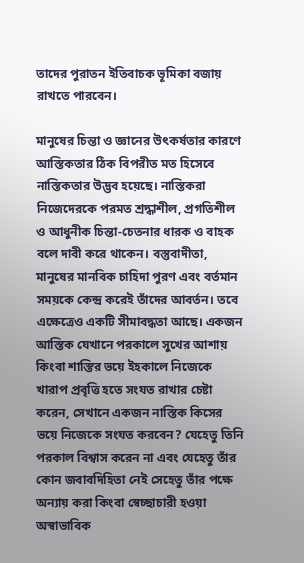তাদের পুরাতন ইতিবাচক ভূমিকা বজায় রাখতে পারবেন।

মানুষের চিন্তা ও জ্ঞানের উৎকর্ষতার কারণে আস্তিকতার ঠিক বিপরীত মত হিসেবে নাস্তিকতার উদ্ভব হয়েছে। নাস্তিকরা নিজেদেরকে পরমত শ্রদ্ধাশীল, প্রগতিশীল ও আধুনীক চিন্তা-চেতনার ধারক ও বাহক বলে দাবী করে থাকেন। বস্তুবাদীতা, মানুষের মানবিক চাহিদা পুরণ এবং বর্তমান সময়কে কেন্দ্র করেই তাঁদের আবর্তন। তবে এক্ষেত্রেও একটি সীমাবদ্ধতা আছে। একজন আস্তিক যেখানে পরকালে সুখের আশায় কিংবা শাস্তির ভয়ে ইহকালে নিজেকে খারাপ প্রবৃত্তি হতে সংযত রাখার চেষ্টা করেন, সেখানে একজন নাস্তিক কিসের ভয়ে নিজেকে সংযত করবেন? যেহেতু তিনি পরকাল বিশ্বাস করেন না এবং যেহেতু তাঁর কোন জবাবদিহিতা নেই সেহেতু তাঁর পক্ষে অন্যায় করা কিংবা স্বেচ্ছাচারী হওয়া অস্বাভাবিক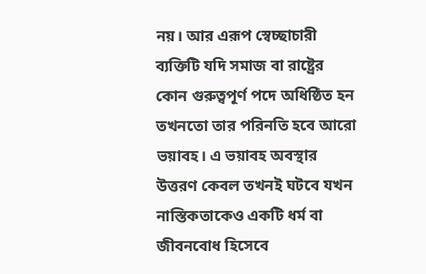নয়। আর এরূপ স্বেচ্ছাচারী ব্যক্তিটি যদি সমাজ বা রাষ্ট্রের কোন গুরুত্বপূর্ণ পদে অধিষ্ঠিত হন তখনতো তার পরিনতি হবে আরো ভয়াবহ। এ ভয়াবহ অবস্থার উত্তরণ কেবল তখনই ঘটবে যখন নাস্তিকতাকেও একটি ধর্ম বা জীবনবোধ হিসেবে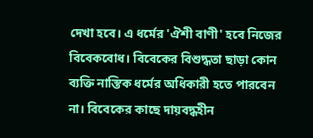দেখা হবে। এ ধর্মের 'ঐশী বাণী' হবে নিজের বিবেকবোধ। বিবেকের বিশুদ্ধতা ছাড়া কোন ব্যক্তি নাস্তিক ধর্মের অধিকারী হতে পারবেন না। বিবেকের কাছে দায়বদ্ধহীন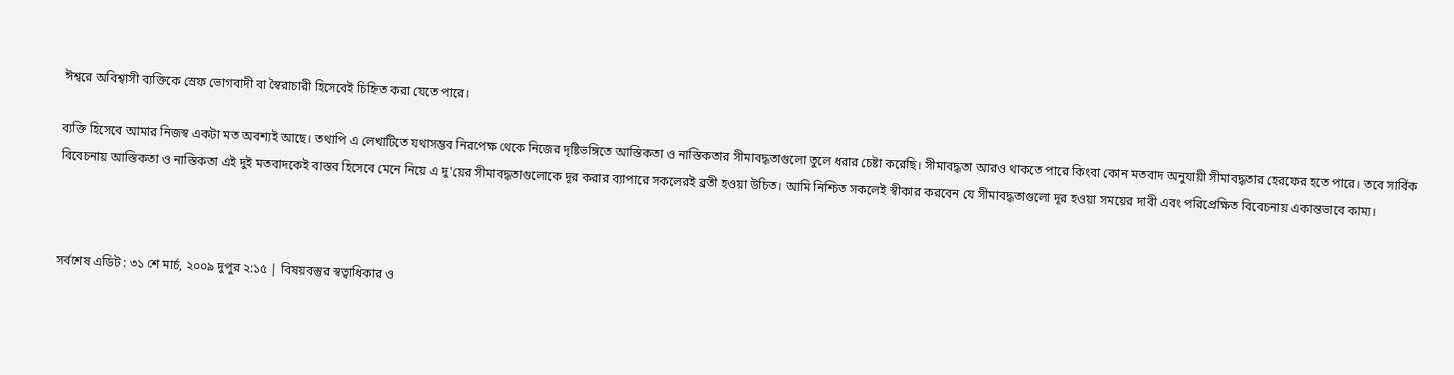ঈশ্বরে অবিশ্বাসী ব্যক্তিকে স্রেফ ভোগবাদী বা স্বৈরাচারী হিসেবেই চিহ্নিত করা যেতে পারে।

ব্যক্তি হিসেবে আমার নিজস্ব একটা মত অবশ্যই আছে। তথাপি এ লেখাটিতে যথাসম্ভব নিরপেক্ষ থেকে নিজের দৃষ্টিভঙ্গিতে আস্তিকতা ও নাস্তিকতার সীমাবদ্ধতাগুলো তুলে ধরার চেষ্টা করেছি। সীমাবদ্ধতা আরও থাকতে পারে কিংবা কোন মতবাদ অনুযায়ী সীমাবদ্ধতার হেরফের হতে পারে। তবে সার্বিক বিবেচনায় আস্তিকতা ও নাস্তিকতা এই দুই মতবাদকেই বাস্তব হিসেবে মেনে নিয়ে এ দু'য়ের সীমাবদ্ধতাগুলোকে দূর করার ব্যাপারে সকলেরই ব্রতী হওয়া উচিত। আমি নিশ্চিত সকলেই স্বীকার করবেন যে সীমাবদ্ধতাগুলো দূর হওয়া সময়ের দাবী এবং পরিপ্রেক্ষিত বিবেচনায় একান্তভাবে কাম্য।



সর্বশেষ এডিট : ৩১ শে মার্চ, ২০০৯ দুপুর ২:১৫ | বিষয়বস্তুর স্বত্বাধিকার ও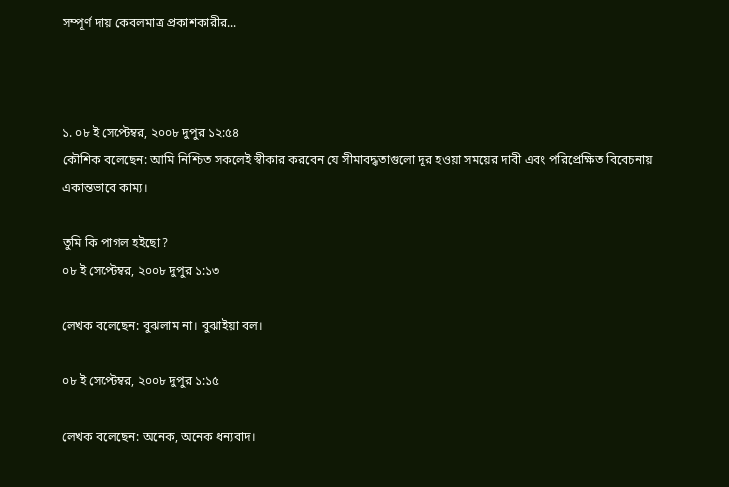সম্পূর্ণ দায় কেবলমাত্র প্রকাশকারীর...



১. ০৮ ই সেপ্টেম্বর, ২০০৮ দুপুর ১২:৫৪
কৌশিক বলেছেন: আমি নিশ্চিত সকলেই স্বীকার করবেন যে সীমাবদ্ধতাগুলো দূর হওয়া সময়ের দাবী এবং পরিপ্রেক্ষিত বিবেচনায় একান্তভাবে কাম্য।

তুমি কি পাগল হইছো?
০৮ ই সেপ্টেম্বর, ২০০৮ দুপুর ১:১৩

লেখক বলেছেন: বুঝলাম না। বুঝাইয়া বল।

০৮ ই সেপ্টেম্বর, ২০০৮ দুপুর ১:১৫

লেখক বলেছেন: অনেক, অনেক ধন্যবাদ।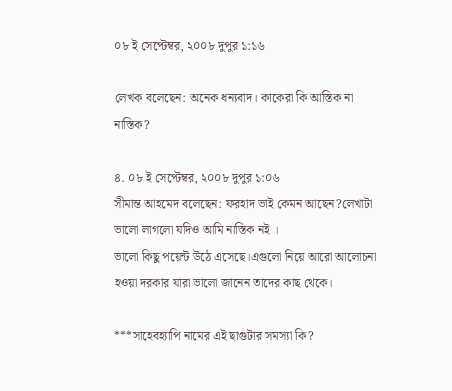০৮ ই সেপ্টেম্বর, ২০০৮ দুপুর ১:১৬

লেখক বলেছেন: অনেক ধন্যবাদ। কাকেরা কি আস্তিক না নাস্তিক?

৪. ০৮ ই সেপ্টেম্বর, ২০০৮ দুপুর ১:০৬
সীমান্ত আহমেদ বলেছেন: ফরহাদ ভাই কেমন আছেন?লেখাটা ভালো লাগলো যদিও আমি নাস্তিক নই ।
ভালো কিছু পয়েন্ট উঠে এসেছে।এগুলো নিয়ে আরো আলোচনা হওয়া দরকার যারা ভালো জানেন তাদের কাছ থেকে।

***সাহেবহ্যাপি নামের এই ছাগুটার সমস্যা কি?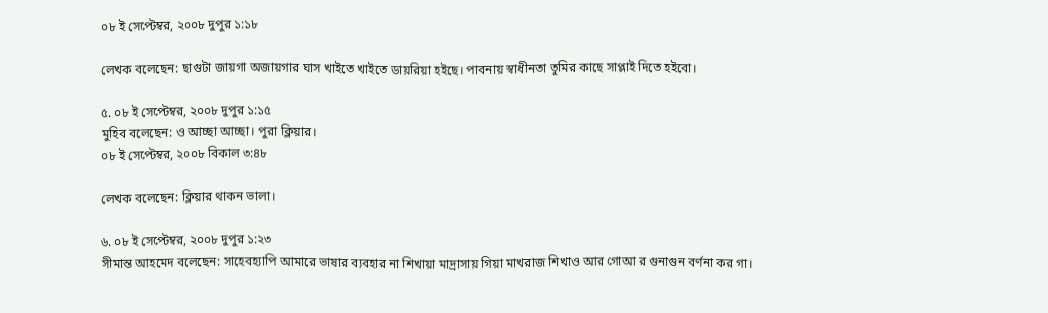০৮ ই সেপ্টেম্বর, ২০০৮ দুপুর ১:১৮

লেখক বলেছেন: ছাগুটা জায়গা অজায়গার ঘাস খাইতে খাইতে ডায়রিয়া হইছে। পাবনায় স্বাধীনতা তুমির কাছে সাপ্লাই দিতে হইবো।

৫. ০৮ ই সেপ্টেম্বর, ২০০৮ দুপুর ১:১৫
মুহিব বলেছেন: ও আচ্ছা আচ্ছা। পুরা ক্লিয়ার।
০৮ ই সেপ্টেম্বর, ২০০৮ বিকাল ৩:৪৮

লেখক বলেছেন: ক্লিয়ার থাকন ভালা।

৬. ০৮ ই সেপ্টেম্বর, ২০০৮ দুপুর ১:২৩
সীমান্ত আহমেদ বলেছেন: সাহেবহ্যাপি আমারে ভাষার ব্যবহার না শিখায়া মাদ্রাসায় গিয়া মাখরাজ শিখাও আর গোআ র গুনাগুন বর্ণনা কর গা।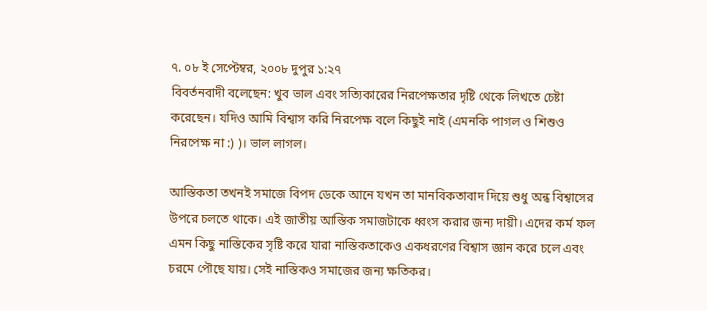৭. ০৮ ই সেপ্টেম্বর, ২০০৮ দুপুর ১:২৭
বিবর্তনবাদী বলেছেন: খুব ভাল এবং সত্যিকারের নিরপেক্ষতার দৃষ্টি থেকে লিখতে চেষ্টা করেছেন। যদিও আমি বিশ্বাস করি নিরপেক্ষ বলে কিছুই নাই (এমনকি পাগল ও শিশুও নিরপেক্ষ না :) )। ভাল লাগল।

আস্তিকতা তখনই সমাজে বিপদ ডেকে আনে যখন তা মানবিকতাবাদ দিয়ে শুধু অন্ধ বিশ্বাসের উপরে চলতে থাকে। এই জাতীয় আস্তিক সমাজটাকে ধ্বংস করার জন্য দায়ী। এদের কর্ম ফল এমন কিছু নাস্তিকের সৃষ্টি করে যারা নাস্তিকতাকেও একধরণের বিশ্বাস জ্ঞান করে চলে এবং চরমে পৌছে যায়। সেই নাস্তিকও সমাজের জন্য ক্ষতিকর।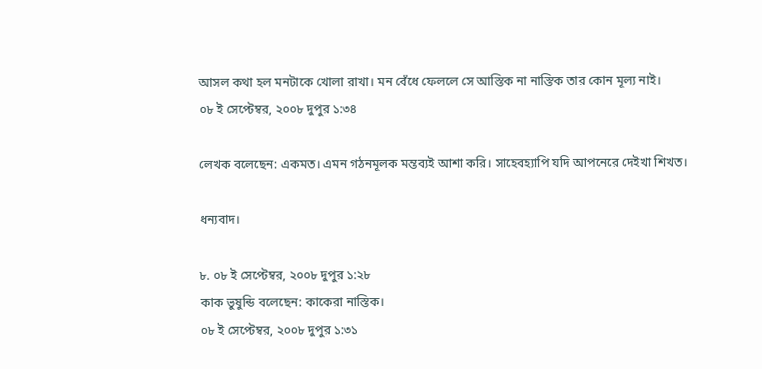আসল কথা হল মনটাকে খোলা রাখা। মন বেঁধে ফেললে সে আস্তিক না নাস্তিক তার কোন মূল্য নাই।
০৮ ই সেপ্টেম্বর, ২০০৮ দুপুর ১:৩৪

লেখক বলেছেন: একমত। এমন গঠনমূলক মন্তব্যই আশা করি। সাহেবহ্যাপি যদি আপনেরে দেইখা শিখত।

ধন্যবাদ।

৮. ০৮ ই সেপ্টেম্বর, ২০০৮ দুপুর ১:২৮
কাক ভুষুন্ডি বলেছেন: কাকেরা নাস্তিক।
০৮ ই সেপ্টেম্বর, ২০০৮ দুপুর ১:৩১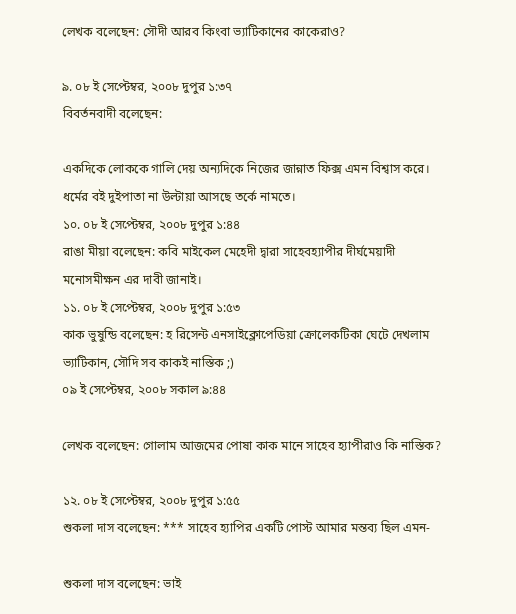লেখক বলেছেন: সৌদী আরব কিংবা ভ্যাটিকানের কাকেরাও?

৯. ০৮ ই সেপ্টেম্বর, ২০০৮ দুপুর ১:৩৭
বিবর্তনবাদী বলেছেন:

একদিকে লোককে গালি দেয় অন্যদিকে নিজের জান্নাত ফিক্স এমন বিশ্বাস করে। ধর্মের বই দুইপাতা না উল্টায়া আসছে তর্কে নামতে।
১০. ০৮ ই সেপ্টেম্বর, ২০০৮ দুপুর ১:৪৪
রাঙা মীয়া বলেছেন: কবি মাইকেল মেহেদী দ্বারা সাহেবহ্যাপীর দীর্ঘমেয়াদী মনোসমীক্ষন এর দাবী জানাই।
১১. ০৮ ই সেপ্টেম্বর, ২০০৮ দুপুর ১:৫৩
কাক ভুষুন্ডি বলেছেন: হ রিসেন্ট এনসাইক্লোপেডিয়া ক্রোলেকটিকা ঘেটে দেখলাম ভ্যাটিকান, সৌদি সব কাকই নাস্তিক ;)
০৯ ই সেপ্টেম্বর, ২০০৮ সকাল ৯:৪৪

লেখক বলেছেন: গোলাম আজমের পোষা কাক মানে সাহেব হ্যাপীরাও কি নাস্তিক?

১২. ০৮ ই সেপ্টেম্বর, ২০০৮ দুপুর ১:৫৫
শুকলা দাস বলেছেন: *** সাহেব হ্যাপির একটি পোস্ট আমার মন্তব্য ছিল এমন-

শুকলা দাস বলেছেন: ভাই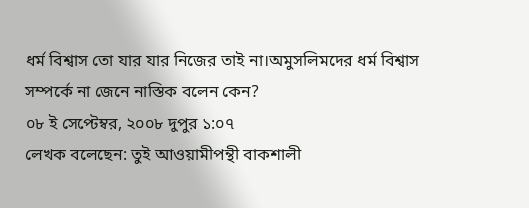ধর্ম বিশ্বাস তো যার যার নিজের তাই না।অমুসলিমদের ধর্ম বিশ্বাস সম্পর্কে না জেনে নাস্তিক বলেন কেন?
০৮ ই সেপ্টেম্বর, ২০০৮ দুপুর ১:০৭
লেখক বলেছেন: তুই আওয়ামীপন্থী বাকশালী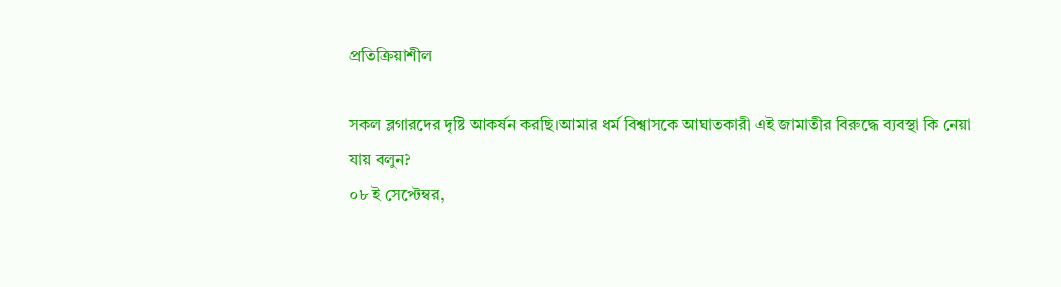প্রতিক্রিয়াশীল

সকল ব্লগারদের দৃষ্টি আকর্ষন করছি।আমার ধর্ম বিশ্বাসকে আঘাতকারী এই জামাতীর বিরুদ্ধে ব্যবস্থা কি নেয়া যায় বলুন?
০৮ ই সেপ্টেম্বর,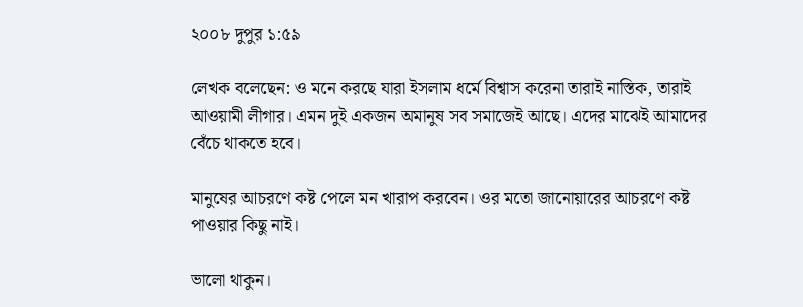২০০৮ দুপুর ১:৫৯

লেখক বলেছেন: ও মনে করছে যারা ইসলাম ধর্মে বিশ্বাস করেনা তারাই নাস্তিক, তারাই আওয়ামী লীগার। এমন দুই একজন অমানুষ সব সমাজেই আছে। এদের মাঝেই আমাদের বেঁচে থাকতে হবে।

মানুষের আচরণে কষ্ট পেলে মন খারাপ করবেন। ওর মতো জানোয়ারের আচরণে কষ্ট পাওয়ার কিছু নাই।

ভালো থাকুন।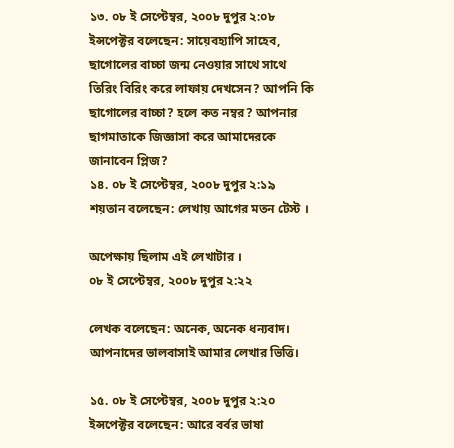১৩. ০৮ ই সেপ্টেম্বর, ২০০৮ দুপুর ২:০৮
ইন্সপেক্টর বলেছেন: সায়েবহ্যাপি সাহেব, ছাগোলের বাচ্চা জন্ম নেওয়ার সাথে সাথে তিরিং বিরিং করে লাফায় দেখসেন? আপনি কি ছাগোলের বাচ্চা? হলে কত নম্বর? আপনার ছাগমাতাকে জিজ্ঞাসা করে আমাদেরকে জানাবেন প্লিজ?
১৪. ০৮ ই সেপ্টেম্বর, ২০০৮ দুপুর ২:১৯
শয়তান বলেছেন: লেখায় আগের মতন টেস্ট ।

অপেক্ষায় ছিলাম এই লেখাটার ।
০৮ ই সেপ্টেম্বর, ২০০৮ দুপুর ২:২২

লেখক বলেছেন: অনেক, অনেক ধন্যবাদ। আপনাদের ভালবাসাই আমার লেখার ভিত্তি।

১৫. ০৮ ই সেপ্টেম্বর, ২০০৮ দুপুর ২:২০
ইন্সপেক্টর বলেছেন: আরে বর্বর ভাষা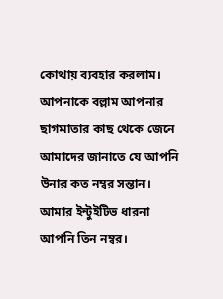কোথায় ব্যবহার করলাম। আপনাকে বল্লাম আপনার ছাগমাতার কাছ থেকে জেনে আমাদের জানাতে যে আপনি উনার কত নম্বর সন্তান। আমার ইন্টুইটিভ ধারনা আপনি তিন নম্বর।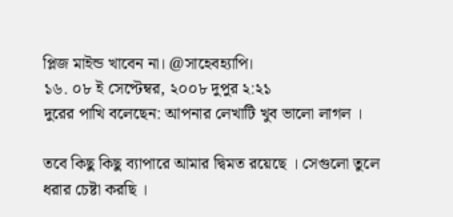প্লিজ মাইন্ড খাবেন না। @সাহেবহ্যাপি।
১৬. ০৮ ই সেপ্টেম্বর, ২০০৮ দুপুর ২:২১
দুরের পাখি বলেছেন: আপনার লেখাটি খুব ভালো লাগল ।

তবে কিছু কিছু ব্যাপারে আমার দ্বিমত রয়েছে । সেগুলো তুলে ধরার চেষ্টা করছি ।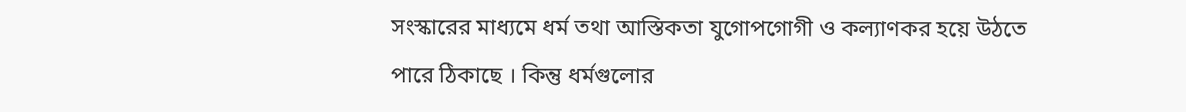সংস্কারের মাধ্যমে ধর্ম তথা আস্তিকতা যুগোপগোগী ও কল্যাণকর হয়ে উঠতে পারে ঠিকাছে । কিন্তু ধর্মগুলোর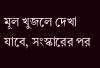মূল খুজলে দেখা যাবে, সংস্কারের পর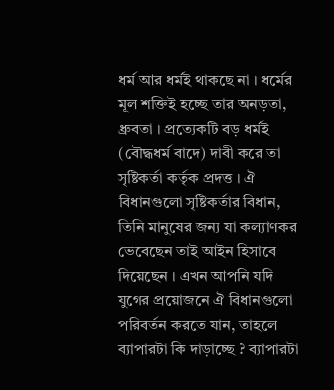ধর্ম আর ধর্মই থাকছে না । ধর্মের মূল শক্তিই হচ্ছে তার অনড়তা, ধ্রুবতা । প্রত্যেকটি বড় ধর্মই (বৌদ্ধধর্ম বাদে) দাবী করে তা সৃষ্টিকর্তা কর্তৃক প্রদত্ত । ঐ বিধানগুলো সৃষ্টিকর্তার বিধান, তিনি মানুষের জন্য যা কল্যাণকর ভেবেছেন তাই আইন হিসাবে দিয়েছেন । এখন আপনি যদি যুগের প্রয়োজনে ঐ বিধানগুলো পরিবর্তন করতে যান, তাহলে ব্যাপারটা কি দাড়াচ্ছে ? ব্যাপারটা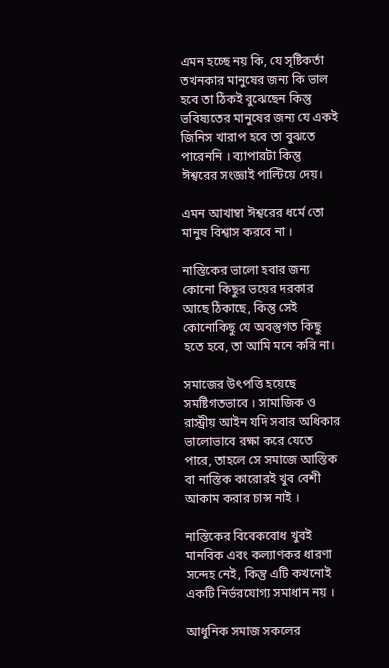এমন হচ্ছে নয় কি, যে সৃষ্টিকর্তা তখনকার মানুষের জন্য কি ভাল হবে তা ঠিকই বুঝেছেন কিন্তু ভবিষ্যতের মানুষের জন্য যে একই জিনিস খারাপ হবে তা বুঝতে পারেননি । ব্যাপারটা কিন্তু ঈশ্বরের সংজ্ঞাই পাল্টিয়ে দেয়।

এমন আখাম্বা ঈশ্বরের ধর্মে তো মানুষ বিশ্বাস করবে না ।

নাস্তিকের ভালো হবার জন্য কোনো কিছুর ভয়ের দরকার আছে ঠিকাছে, কিন্তু সেই কোনোকিছু যে অবস্তুগত কিছু হতে হবে, তা আমি মনে করি না।

সমাজের উৎপত্তি হয়েছে সমষ্টিগতভাবে । সামাজিক ও রাস্ট্রীয় আইন যদি সবার অধিকার ভালোভাবে রক্ষা করে যেতে পারে, তাহলে সে সমাজে আস্তিক বা নাস্তিক কারোরই খুব বেশী আকাম করার চান্স নাই ।

নাস্তিকের বিবেকবোধ খুবই মানবিক এবং কল্যাণকর ধারণা সন্দেহ নেই, কিন্তু এটি কখনোই একটি নির্ভরযোগ্য সমাধান নয় ।

আধুনিক সমাজ সকলের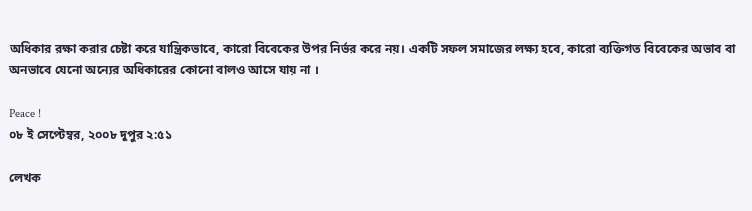অধিকার রক্ষা করার চেষ্টা করে যান্ত্রিকভাবে, কারো বিবেকের উপর নির্ভর করে নয়। একটি সফল সমাজের লক্ষ্য হবে, কারো ব্যক্তিগত বিবেকের অভাব বা অনভাবে যেনো অন্যের অধিকারের কোনো বালও আসে যায় না ।

Peace !
০৮ ই সেপ্টেম্বর, ২০০৮ দুপুর ২:৫১

লেখক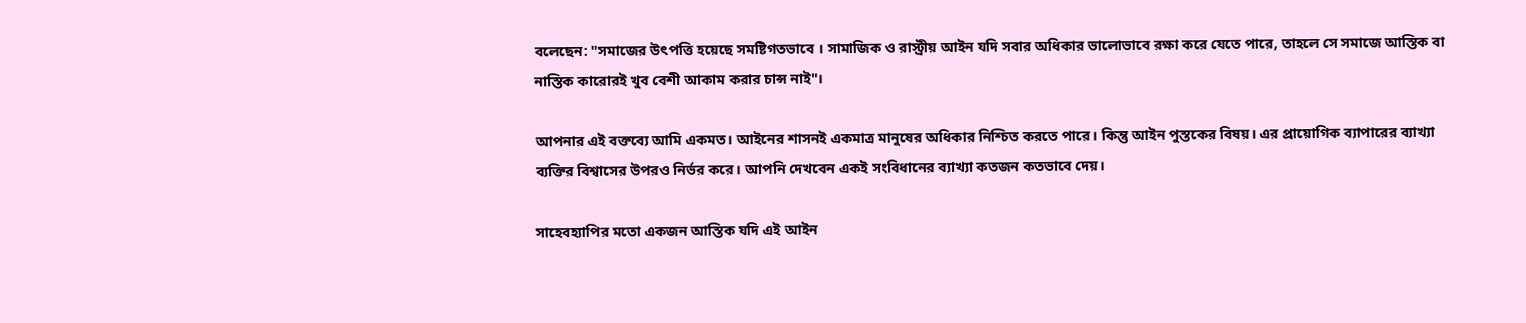বলেছেন: "সমাজের উৎপত্তি হয়েছে সমষ্টিগতভাবে । সামাজিক ও রাস্ট্রীয় আইন যদি সবার অধিকার ভালোভাবে রক্ষা করে যেতে পারে, তাহলে সে সমাজে আস্তিক বা নাস্তিক কারোরই খুব বেশী আকাম করার চান্স নাই"।

আপনার এই বক্তব্যে আমি একমত। আইনের শাসনই একমাত্র মানুষের অধিকার নিশ্চিত করতে পারে। কিন্তু আইন পুস্তকের বিষয়। এর প্রায়োগিক ব্যাপারের ব্যাখ্যা ব্যক্তির বিশ্বাসের উপরও নির্ভর করে। আপনি দেখবেন একই সংবিধানের ব্যাখ্যা কতজন কতভাবে দেয়।

সাহেবহ্যাপির মতো একজন আস্তিক যদি এই আইন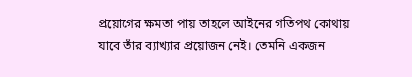প্রয়োগের ক্ষমতা পায় তাহলে আইনের গতিপথ কোথায় যাবে তাঁর ব্যাখ্যার প্রয়োজন নেই। তেমনি একজন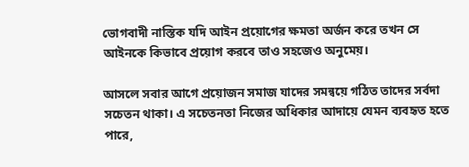ভোগবাদী নাস্তিক যদি আইন প্রয়োগের ক্ষমতা অর্জন করে তখন সে আইনকে কিভাবে প্রয়োগ করবে তাও সহজেও অনুমেয়।

আসলে সবার আগে প্রয়োজন সমাজ যাদের সমন্বয়ে গঠিত তাদের সর্বদা সচেতন থাকা। এ সচেতনতা নিজের অধিকার আদায়ে যেমন ব্যবহৃত হতে পারে,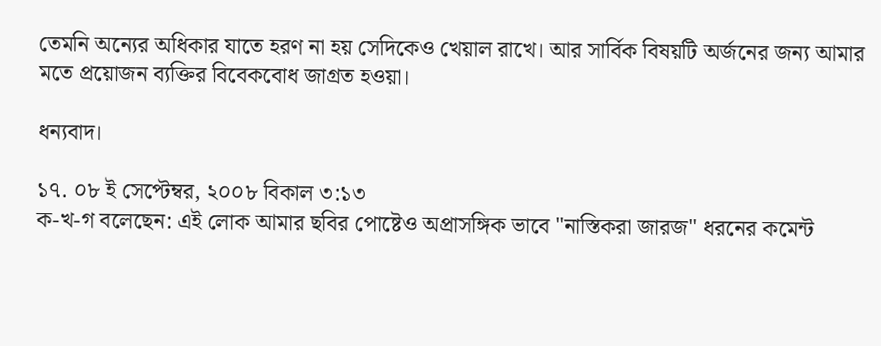তেমনি অন্যের অধিকার যাতে হরণ না হয় সেদিকেও খেয়াল রাখে। আর সার্বিক বিষয়টি অর্জনের জন্য আমার মতে প্রয়োজন ব্যক্তির বিবেকবোধ জাগ্রত হওয়া।

ধন্যবাদ।

১৭. ০৮ ই সেপ্টেম্বর, ২০০৮ বিকাল ৩:১৩
ক-খ-গ বলেছেন: এই লোক আমার ছবির পোষ্টেও অপ্রাসঙ্গিক ভাবে "নাস্তিকরা জারজ" ধরনের কমেন্ট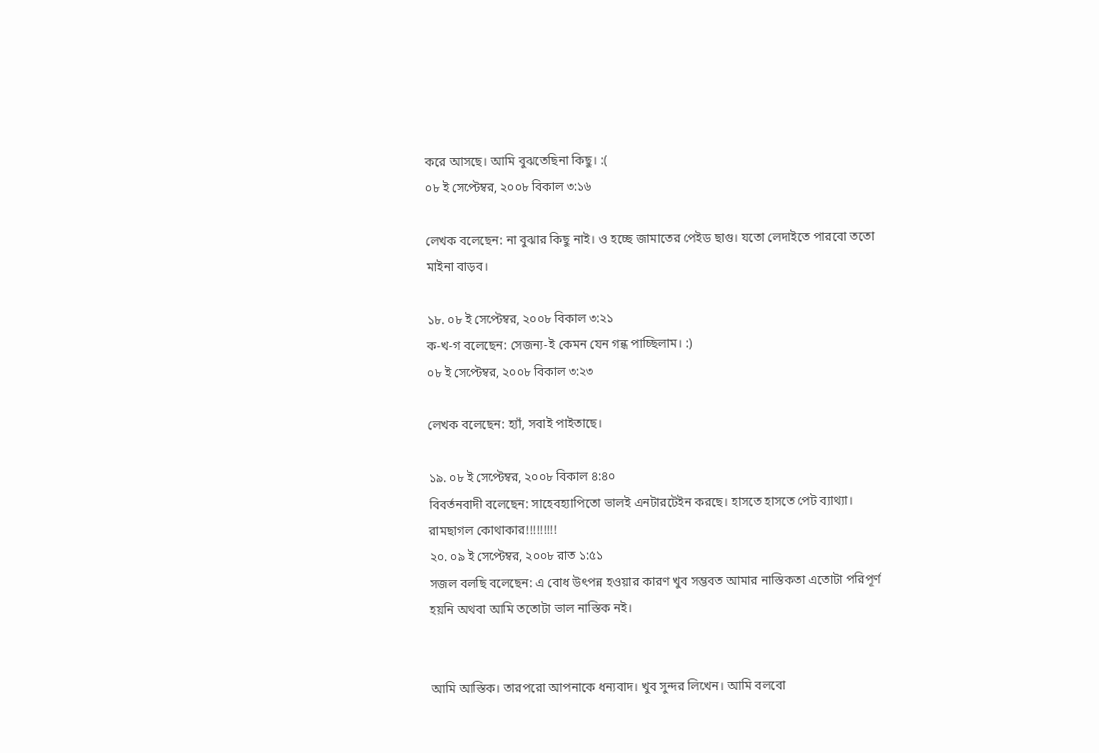করে আসছে। আমি বুঝতেছিনা কিছু। :(
০৮ ই সেপ্টেম্বর, ২০০৮ বিকাল ৩:১৬

লেখক বলেছেন: না বুঝার কিছু নাই। ও হচ্ছে জামাতের পেইড ছাগু। যতো লেদাইতে পারবো ততো মাইনা বাড়ব।

১৮. ০৮ ই সেপ্টেম্বর, ২০০৮ বিকাল ৩:২১
ক-খ-গ বলেছেন: সেজন্য-ই কেমন যেন গন্ধ পাচ্ছিলাম। :)
০৮ ই সেপ্টেম্বর, ২০০৮ বিকাল ৩:২৩

লেখক বলেছেন: হ্যাঁ, সবাই পাইতাছে।

১৯. ০৮ ই সেপ্টেম্বর, ২০০৮ বিকাল ৪:৪০
বিবর্তনবাদী বলেছেন: সাহেবহ্যাপিতো ভালই এনটারটেইন করছে। হাসতে হাসতে পেট ব্যাথ্যা। রামছাগল কোথাকার!!!!!!!!!
২০. ০৯ ই সেপ্টেম্বর, ২০০৮ রাত ১:৫১
সজল বলছি বলেছেন: এ বোধ উৎপন্ন হওয়ার কারণ খুব সম্ভবত আমার নাস্তিকতা এতোটা পরিপূর্ণ হয়নি অথবা আমি ততোটা ভাল নাস্তিক নই।


আমি আস্তিক। তারপরো আপনাকে ধন্যবাদ। খুব সুন্দর লিখেন। আমি বলবো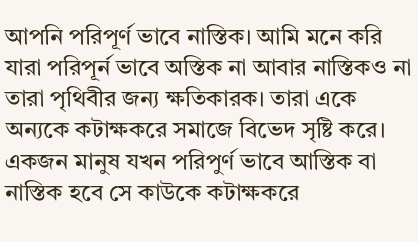আপনি পরিপূর্ণ ভাবে নাস্তিক। আমি মনে করি যারা পরিপূর্ন ভাবে অস্তিক না আবার নাস্তিকও না তারা পৃথিবীর জন্য ক্ষতিকারক। তারা একে অন্যকে কটাক্ষকরে সমাজে বিভেদ সৃষ্টি করে। একজন মানুষ যখন পরিপুর্ণ ভাবে আস্তিক বা নাস্তিক হবে সে কাউকে কটাক্ষকরে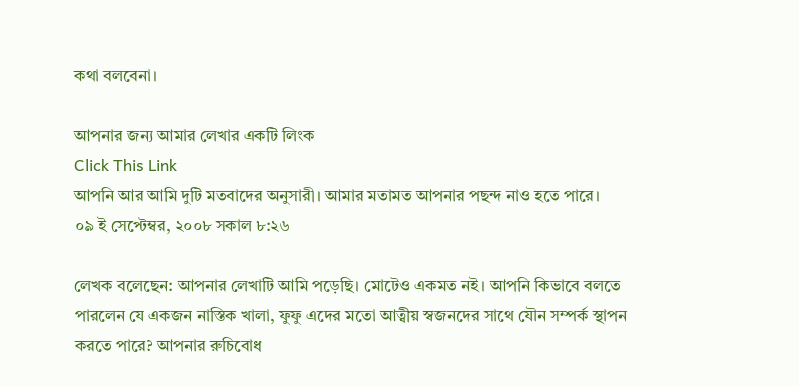কথা বলবেনা।

আপনার জন্য আমার লেখার একটি লিংক
Click This Link
আপনি আর আমি দুটি মতবাদের অনুসারী। আমার মতামত আপনার পছন্দ নাও হতে পারে।
০৯ ই সেপ্টেম্বর, ২০০৮ সকাল ৮:২৬

লেখক বলেছেন: আপনার লেখাটি আমি পড়েছি। মোটেও একমত নই। আপনি কিভাবে বলতে পারলেন যে একজন নাস্তিক খালা, ফুফু এদের মতো আত্বীয় স্বজনদের সাথে যৌন সম্পর্ক স্থাপন করতে পারে? আপনার রুচিবোধ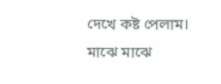দেখে কষ্ট পেলাম।
মাঝে মাঝে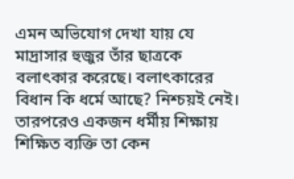এমন অভিযোগ দেখা যায় যে মাদ্রাসার হুজুর তাঁর ছাত্রকে বলাৎকার করেছে। বলাৎকারের বিধান কি ধর্মে আছে? নিশ্চয়ই নেই। তারপরেও একজন ধর্মীয় শিক্ষায় শিক্ষিত ব্যক্তি তা কেন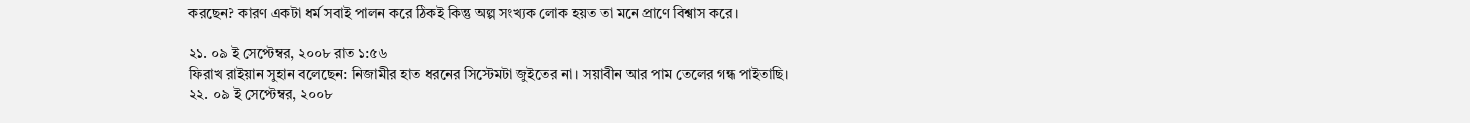করছেন? কারণ একটা ধর্ম সবাই পালন করে ঠিকই কিন্তু অল্প সংখ্যক লোক হয়ত তা মনে প্রাণে বিশ্বাস করে।

২১. ০৯ ই সেপ্টেম্বর, ২০০৮ রাত ১:৫৬
ফিরাখ রাইয়ান সুহান বলেছেন: নিজামীর হাত ধরনের সিস্টেমটা জুইতের না। সয়াবীন আর পাম তেলের গন্ধ পাইতাছি।
২২. ০৯ ই সেপ্টেম্বর, ২০০৮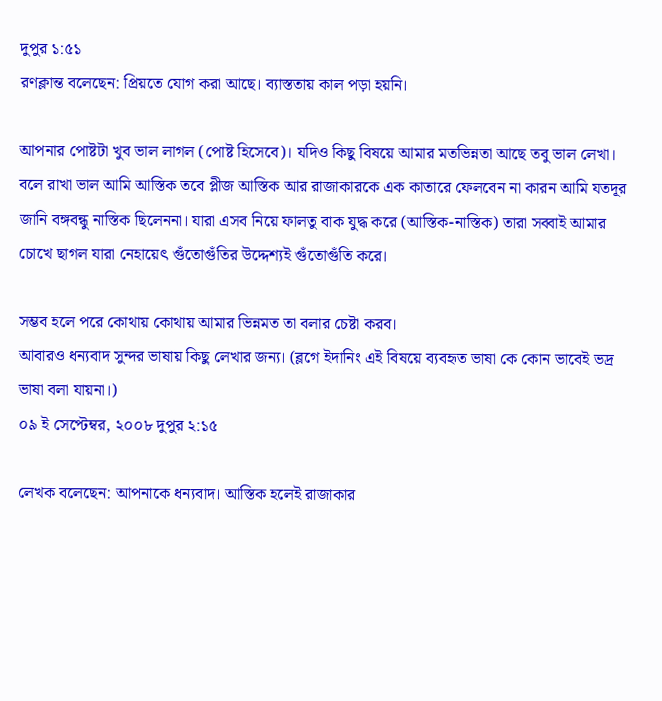দুপুর ১:৫১
রণক্লান্ত বলেছেন: প্রিয়তে যোগ করা আছে। ব্যাস্ততায় কাল পড়া হয়নি।

আপনার পোষ্টটা খুব ভাল লাগল (পোষ্ট হিসেবে)। যদিও কিছু বিষয়ে আমার মতভিন্নতা আছে তবু ভাল লেখা। বলে রাখা ভাল আমি আস্তিক তবে প্লীজ আস্তিক আর রাজাকারকে এক কাতারে ফেলবেন না কারন আমি যতদূর জানি বঙ্গবন্ধু নাস্তিক ছিলেননা। যারা এসব নিয়ে ফালতু বাক যুদ্ধ করে (আস্তিক-নাস্তিক) তারা সব্বাই আমার চোখে ছাগল যারা নেহায়েৎ গুঁতোগুঁতির উদ্দেশ্যই গুঁতোগুঁতি করে।

সম্ভব হলে পরে কোথায় কোথায় আমার ভিন্নমত তা বলার চেষ্টা করব।
আবারও ধন্যবাদ সুন্দর ভাষায় কিছু লেখার জন্য। (ব্লগে ইদানিং এই বিষয়ে ব্যবহৃত ভাষা কে কোন ভাবেই ভদ্র ভাষা বলা যায়না।)
০৯ ই সেপ্টেম্বর, ২০০৮ দুপুর ২:১৫

লেখক বলেছেন: আপনাকে ধন্যবাদ। আস্তিক হলেই রাজাকার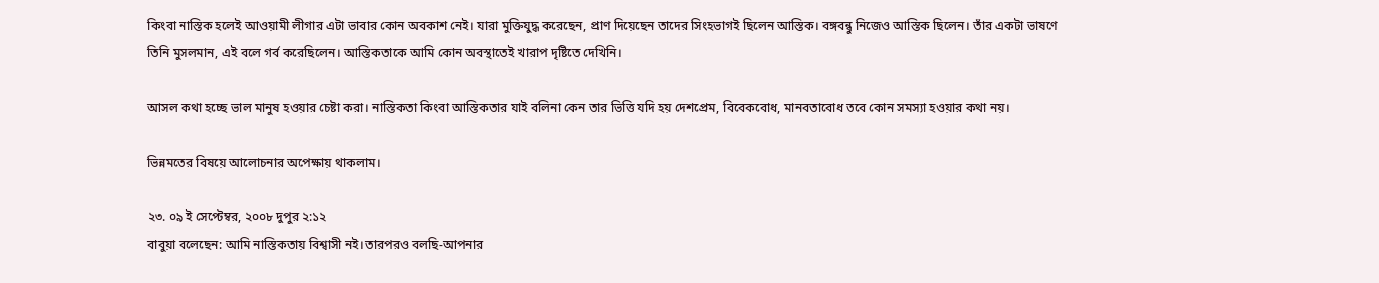কিংবা নাস্তিক হলেই আওয়ামী লীগার এটা ভাবার কোন অবকাশ নেই। যারা মুক্তিযুদ্ধ করেছেন, প্রাণ দিয়েছেন তাদের সিংহভাগই ছিলেন আস্তিক। বঙ্গবন্ধু নিজেও আস্তিক ছিলেন। তাঁর একটা ভাষণে তিনি মুসলমান, এই বলে গর্ব করেছিলেন। আস্তিকতাকে আমি কোন অবস্থাতেই খারাপ দৃষ্টিতে দেখিনি।

আসল কথা হচ্ছে ভাল মানুষ হওয়ার চেষ্টা করা। নাস্তিকতা কিংবা আস্তিকতার যাই বলিনা কেন তার ভিত্তি যদি হয় দেশপ্রেম, বিবেকবোধ, মানবতাবোধ তবে কোন সমস্যা হওয়ার কথা নয়।

ভিন্নমতের বিষয়ে আলোচনার অপেক্ষায় থাকলাম।

২৩. ০৯ ই সেপ্টেম্বর, ২০০৮ দুপুর ২:১২
বাবুয়া বলেছেন: আমি নাস্তিকতায় বিশ্বাসী নই।তারপরও বলছি-আপনার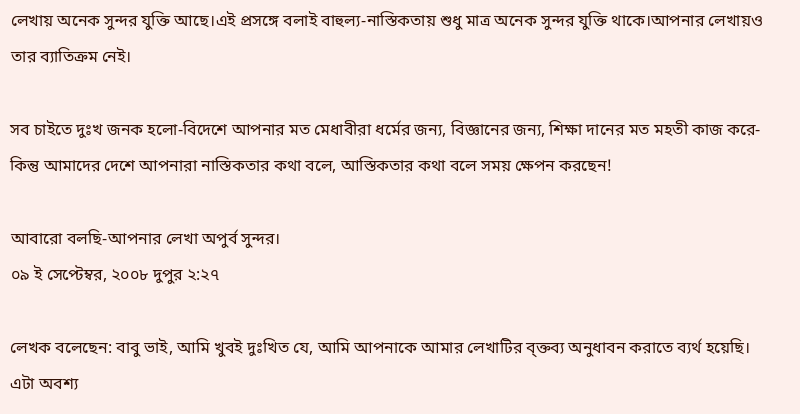লেখায় অনেক সুন্দর যুক্তি আছে।এই প্রসঙ্গে বলাই বাহুল্য-নাস্তিকতায় শুধু মাত্র অনেক সুন্দর যুক্তি থাকে।আপনার লেখায়ও তার ব্যাতিক্রম নেই।

সব চাইতে দুঃখ জনক হলো-বিদেশে আপনার মত মেধাবীরা ধর্মের জন্য, বিজ্ঞানের জন্য, শিক্ষা দানের মত মহতী কাজ করে-কিন্তু আমাদের দেশে আপনারা নাস্তিকতার কথা বলে, আস্তিকতার কথা বলে সময় ক্ষেপন করছেন!

আবারো বলছি-আপনার লেখা অপুর্ব সুন্দর।
০৯ ই সেপ্টেম্বর, ২০০৮ দুপুর ২:২৭

লেখক বলেছেন: বাবু ভাই, আমি খুবই দুঃখিত যে, আমি আপনাকে আমার লেখাটির ব্ক্তব্য অনুধাবন করাতে ব্যর্থ হয়েছি। এটা অবশ্য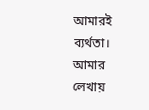আমারই ব্যর্থতা। আমার লেখায়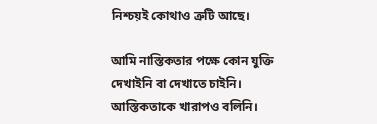নিশ্চয়ই কোথাও ত্রুটি আছে।

আমি নাস্তিকতার পক্ষে কোন যুক্তি দেখাইনি বা দেখাতে চাইনি। আস্তিকতাকে খারাপও বলিনি।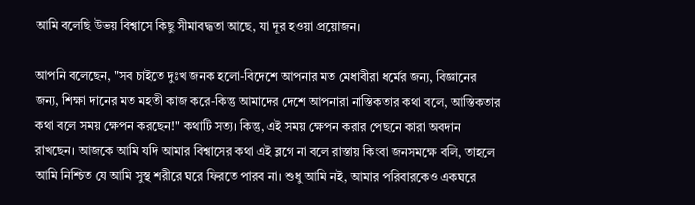আমি বলেছি উভয় বিশ্বাসে কিছু সীমাবদ্ধতা আছে, যা দূর হওয়া প্রয়োজন।

আপনি বলেছেন, "সব চাইতে দুঃখ জনক হলো-বিদেশে আপনার মত মেধাবীরা ধর্মের জন্য, বিজ্ঞানের জন্য, শিক্ষা দানের মত মহতী কাজ করে-কিন্তু আমাদের দেশে আপনারা নাস্তিকতার কথা বলে, আস্তিকতার কথা বলে সময় ক্ষেপন করছেন!" কথাটি সত্য। কিন্তু, এই সময় ক্ষেপন করার পেছনে কারা অবদান রাখছেন। আজকে আমি যদি আমার বিশ্বাসের কথা এই ব্লগে না বলে রাস্তায় কিংবা জনসমক্ষে বলি, তাহলে আমি নিশ্চিত যে আমি সুস্থ শরীরে ঘরে ফিরতে পারব না। শুধু আমি নই, আমার পরিবারকেও একঘরে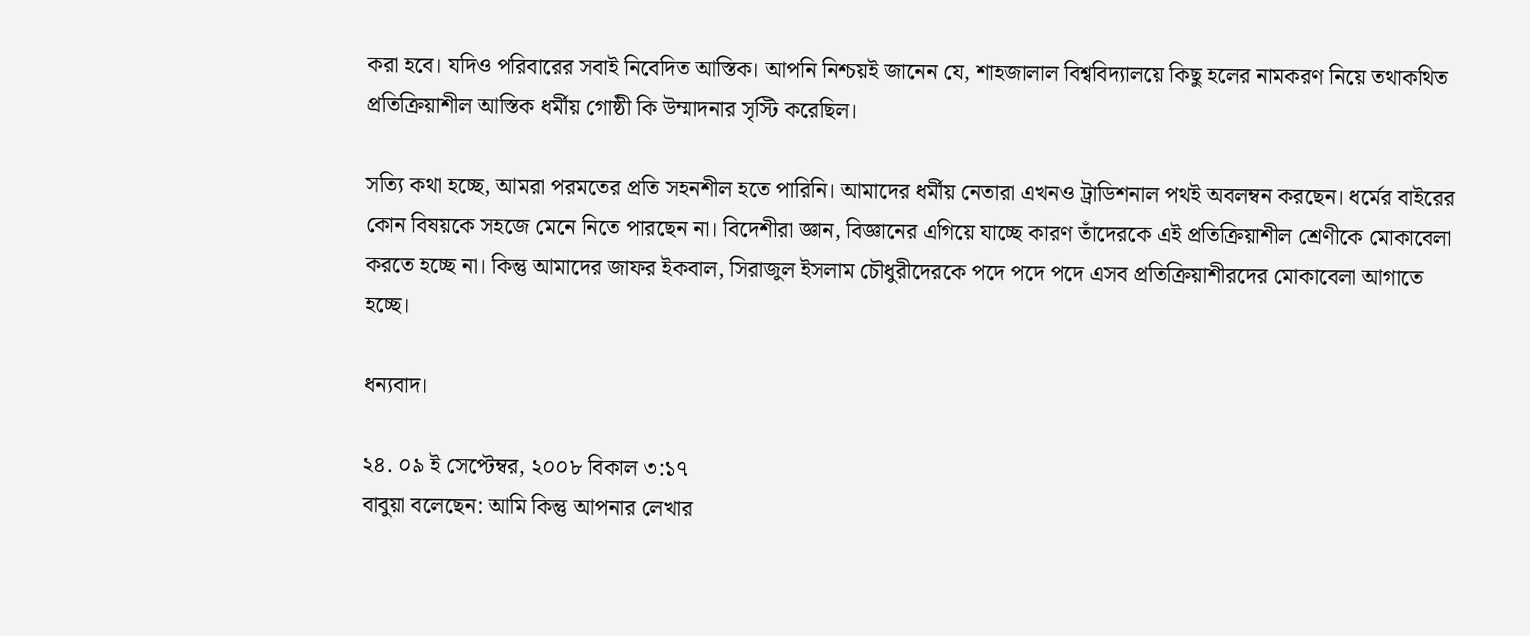করা হবে। যদিও পরিবারের সবাই নিবেদিত আস্তিক। আপনি নিশ্চয়ই জানেন যে, শাহজালাল বিশ্ববিদ্যালয়ে কিছু হলের নামকরণ নিয়ে তথাকথিত প্রতিক্রিয়াশীল আস্তিক ধর্মীয় গোষ্ঠী কি উম্মাদনার সৃস্টি করেছিল।

সত্যি কথা হচ্ছে, আমরা পরমতের প্রতি সহনশীল হতে পারিনি। আমাদের ধর্মীয় নেতারা এখনও ট্রাডিশনাল পথই অবলম্বন করছেন। ধর্মের বাইরের কোন বিষয়কে সহজে মেনে নিতে পারছেন না। বিদেশীরা জ্ঞান, বিজ্ঞানের এগিয়ে যাচ্ছে কারণ তাঁদেরকে এই প্রতিক্রিয়াশীল শ্রেণীকে মোকাবেলা করতে হচ্ছে না। কিন্তু আমাদের জাফর ইকবাল, সিরাজুল ইসলাম চৌধুরীদেরকে পদে পদে পদে এসব প্রতিক্রিয়াশীরদের মোকাবেলা আগাতে হচ্ছে।

ধন্যবাদ।

২৪. ০৯ ই সেপ্টেম্বর, ২০০৮ বিকাল ৩:১৭
বাবুয়া বলেছেন: আমি কিন্তু আপনার লেখার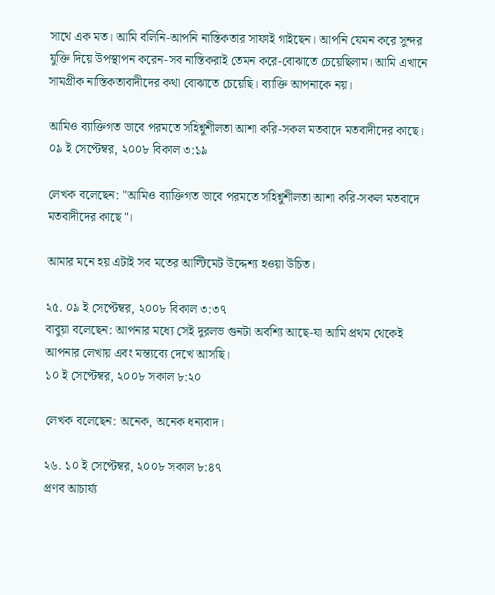সাথে এক মত। আমি বলিনি-আপনি নাস্তিকতার সাফাই গাইছেন। আপনি যেমন করে সুন্দর যুক্তি দিয়ে উপস্থাপন করেন-সব নাস্তিকরাই তেমন করে-বোঝাতে চেয়েছিলাম। আমি এখানে সামগ্রীক নাস্তিকতাবাদীদের কথা বোঝাতে চেয়েছি। ব্যাক্তি আপনাকে নয়।

আমিও ব্যাক্তিগত ভাবে পরমতে সহিশ্নুশীলতা আশা করি-সকল মতবাদে মতবাদীদের কাছে।
০৯ ই সেপ্টেম্বর, ২০০৮ বিকাল ৩:১৯

লেখক বলেছেন: "আমিও ব্যাক্তিগত ভাবে পরমতে সহিশ্নুশীলতা আশা করি-সকল মতবাদে মতবাদীদের কাছে"।

আমার মনে হয় এটাই সব মতের আল্টিমেট উদ্দেশ্য হওয়া উচিত।

২৫. ০৯ ই সেপ্টেম্বর, ২০০৮ বিকাল ৩:৩৭
বাবুয়া বলেছেন: আপনার মধ্যে সেই দুরলভ গুনটা অবশ্যি আছে-যা আমি প্রথম থেকেই আপনার লেখায় এবং মন্ত্যব্যে দেখে আসছি।
১০ ই সেপ্টেম্বর, ২০০৮ সকাল ৮:২০

লেখক বলেছেন: অনেক, অনেক ধন্যবাদ।

২৬. ১০ ই সেপ্টেম্বর, ২০০৮ সকাল ৮:৪৭
প্রণব আচার্য্য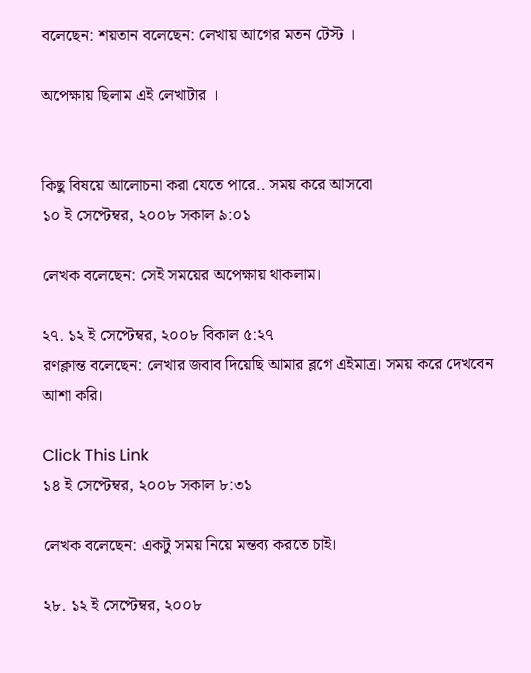বলেছেন: শয়তান বলেছেন: লেখায় আগের মতন টেস্ট ।

অপেক্ষায় ছিলাম এই লেখাটার ।


কিছু বিষয়ে আলোচনা করা যেতে পারে.. সময় করে আসবো
১০ ই সেপ্টেম্বর, ২০০৮ সকাল ৯:০১

লেখক বলেছেন: সেই সময়ের অপেক্ষায় থাকলাম।

২৭. ১২ ই সেপ্টেম্বর, ২০০৮ বিকাল ৫:২৭
রণক্লান্ত বলেছেন: লেখার জবাব দিয়েছি আমার ব্লগে এইমাত্র। সময় করে দেখবেন আশা করি।

Click This Link
১৪ ই সেপ্টেম্বর, ২০০৮ সকাল ৮:৩১

লেখক বলেছেন: একটু সময় নিয়ে মন্তব্য করতে চাই।

২৮. ১২ ই সেপ্টেম্বর, ২০০৮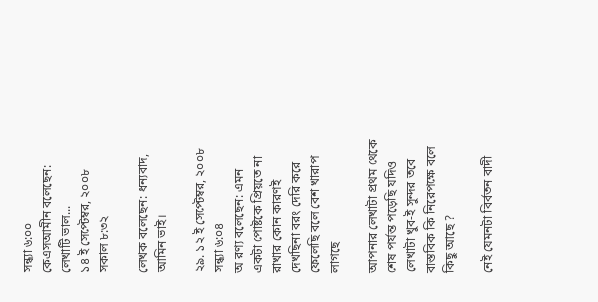সন্ধ্যা ৬:০০
কেএসআমীন বলেছেন: লেখাটি ভাল...
১৪ ই সেপ্টেম্বর, ২০০৮ সকাল ৮:৩২

লেখক বলেছেন: ধন্যবাদ, আমিন ভাই।

২৯. ১২ ই সেপ্টেম্বর, ২০০৮ সন্ধ্যা ৬:০৪
অ রণ্য বলেছেন: এমন একটা পোষ্টকে প্রিয়তে না রাখার কোন কারণই দেখছিনা বরং দেরি করে ফেলেছি বলে বেশ খারাপ লাগছে

আপনার লেখাটা প্রথম থেকে শেষ পর্যন্ত পড়েছি যদিও লেখাটা খুব-ই সুন্দর তবে বাস্তবিক কি নিরেপক্ষে বলে কিছু আছে ?

নেই যেমনটা বির্বতন বাদী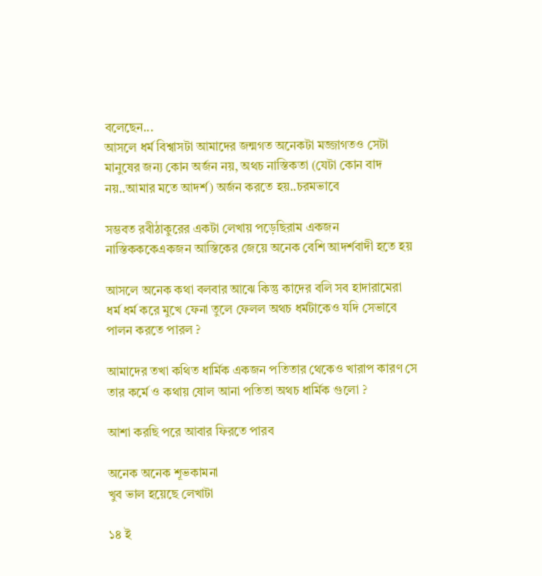বলেছেন...
আসলে ধর্ম বিশ্বাসটা আমাদের জন্মগত অনেকটা মজ্জাগতও সেটা মানুষের জন্য কোন অর্জন নয়, অথচ নাস্তিকতা (যেটা কোন বাদ নয়..আমার মতে আদর্শ) অর্জন করতে হয়..চরমভাবে

সম্ভবত রবীঠাকুরের একটা লেখায় পড়েছিরাম একজন নাস্তিকককেএকজন আস্তিকের জেয়ে অনেক বেশি আদর্শবাদী হতে হয়

আসলে অনেক কথা বলবার আঝে কিন্তু কাদের বলি সব হাদারামেরা ধর্ম ধর্ম করে মুখে ফেনা তুলে ফেলল অথচ ধর্মটাকেও যদি সেভাবে পালন করতে পারল ?

আমাদের তখা কথিত ধার্মিক একজন পতিতার থেকেও খারাপ কারণ সে তার কর্মে ও কথায় ষোল আনা পতিতা অথচ ধার্মিক গুলো ?

আশা করছি পরে আবার ফিরতে পারব

অনেক অনেক শূভকামনা
খুব ভাল হয়েছে লেখাটা

১৪ ই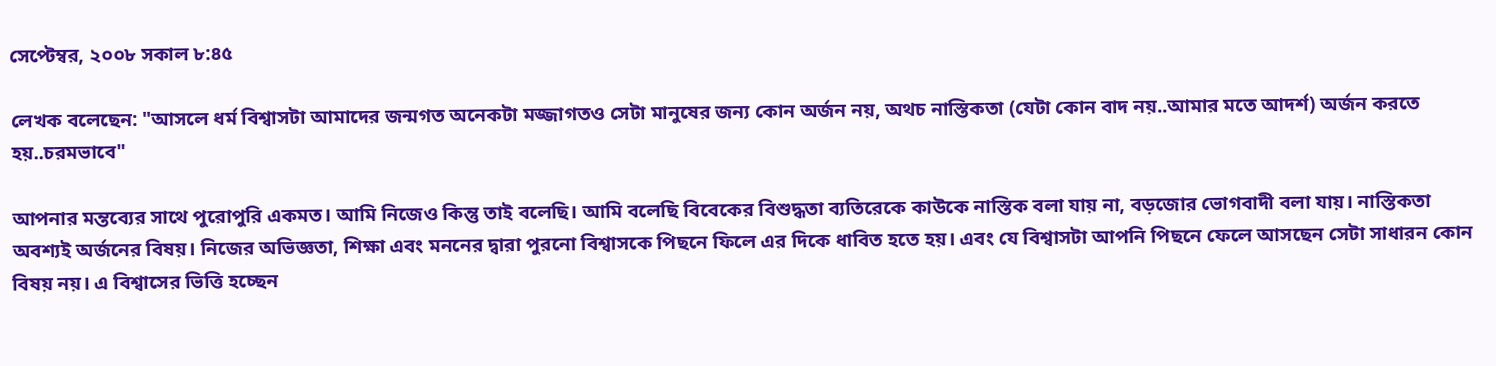সেপ্টেম্বর, ২০০৮ সকাল ৮:৪৫

লেখক বলেছেন: "আসলে ধর্ম বিশ্বাসটা আমাদের জন্মগত অনেকটা মজ্জাগতও সেটা মানুষের জন্য কোন অর্জন নয়, অথচ নাস্তিকতা (যেটা কোন বাদ নয়..আমার মতে আদর্শ) অর্জন করতে হয়..চরমভাবে"

আপনার মন্তব্যের সাথে পুরোপুরি একমত। আমি নিজেও কিন্তু তাই বলেছি। আমি বলেছি বিবেকের বিশুদ্ধতা ব্যতিরেকে কাউকে নাস্তিক বলা যায় না, বড়জোর ভোগবাদী বলা যায়। নাস্তিকতা অবশ্যই অর্জনের বিষয়। নিজের অভিজ্ঞতা, শিক্ষা এবং মননের দ্বারা পুরনো বিশ্বাসকে পিছনে ফিলে এর দিকে ধাবিত হতে হয়। এবং যে বিশ্বাসটা আপনি পিছনে ফেলে আসছেন সেটা সাধারন কোন বিষয় নয়। এ বিশ্বাসের ভিত্তি হচ্ছেন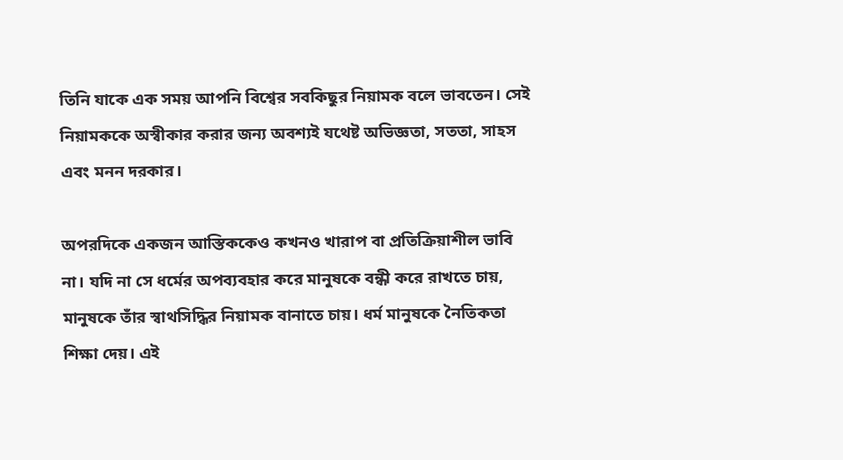তিনি যাকে এক সময় আপনি বিশ্বের সবকিছুর নিয়ামক বলে ভাবতেন। সেই নিয়ামককে অস্বীকার করার জন্য অবশ্যই যথেষ্ট অভিজ্ঞতা, সততা, সাহস এবং মনন দরকার।

অপরদিকে একজন আস্তিককেও কখনও খারাপ বা প্রতিক্রিয়াশীল ভাবি না। যদি না সে ধর্মের অপব্যবহার করে মানুষকে বন্ধী করে রাখতে চায়, মানুষকে তাঁর স্বাথসিদ্ধির নিয়ামক বানাতে চায়। ধর্ম মানুষকে নৈতিকতা শিক্ষা দেয়। এই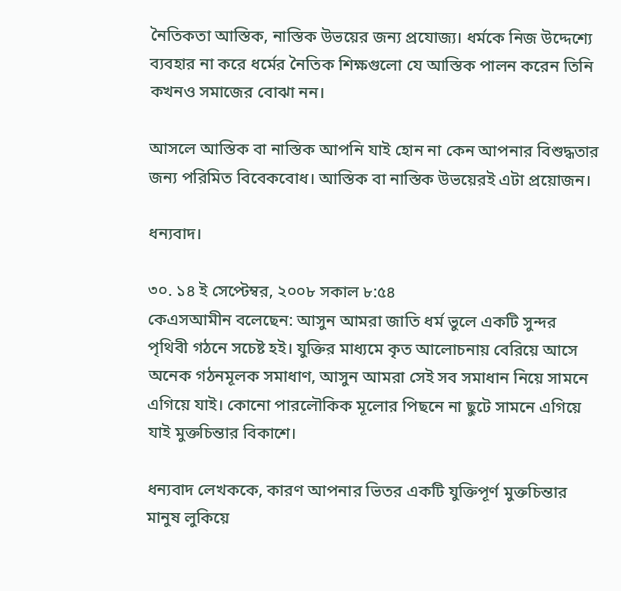নৈতিকতা আস্তিক, নাস্তিক উভয়ের জন্য প্রযোজ্য। ধর্মকে নিজ উদ্দেশ্যে ব্যবহার না করে ধর্মের নৈতিক শিক্ষগুলো যে আস্তিক পালন করেন তিনি কখনও সমাজের বোঝা নন।

আসলে আস্তিক বা নাস্তিক আপনি যাই হোন না কেন আপনার বিশুদ্ধতার জন্য পরিমিত বিবেকবোধ। আস্তিক বা নাস্তিক উভয়েরই এটা প্রয়োজন।

ধন্যবাদ।

৩০. ১৪ ই সেপ্টেম্বর, ২০০৮ সকাল ৮:৫৪
কেএসআমীন বলেছেন: আসুন আমরা জাতি ধর্ম ভুলে একটি সুন্দর পৃথিবী গঠনে সচেষ্ট হই। যুক্তির মাধ্যমে কৃত আলোচনায় বেরিয়ে আসে অনেক গঠনমূলক সমাধাণ, আসুন আমরা সেই সব সমাধান নিয়ে সামনে এগিয়ে যাই। কোনো পারলৌকিক মূলোর পিছনে না ছুটে সামনে এগিয়ে যাই মুক্তচিন্তার বিকাশে।

ধন্যবাদ লেখককে, কারণ আপনার ভিতর একটি যুক্তিপূর্ণ মুক্তচিন্তার মানুষ লুকিয়ে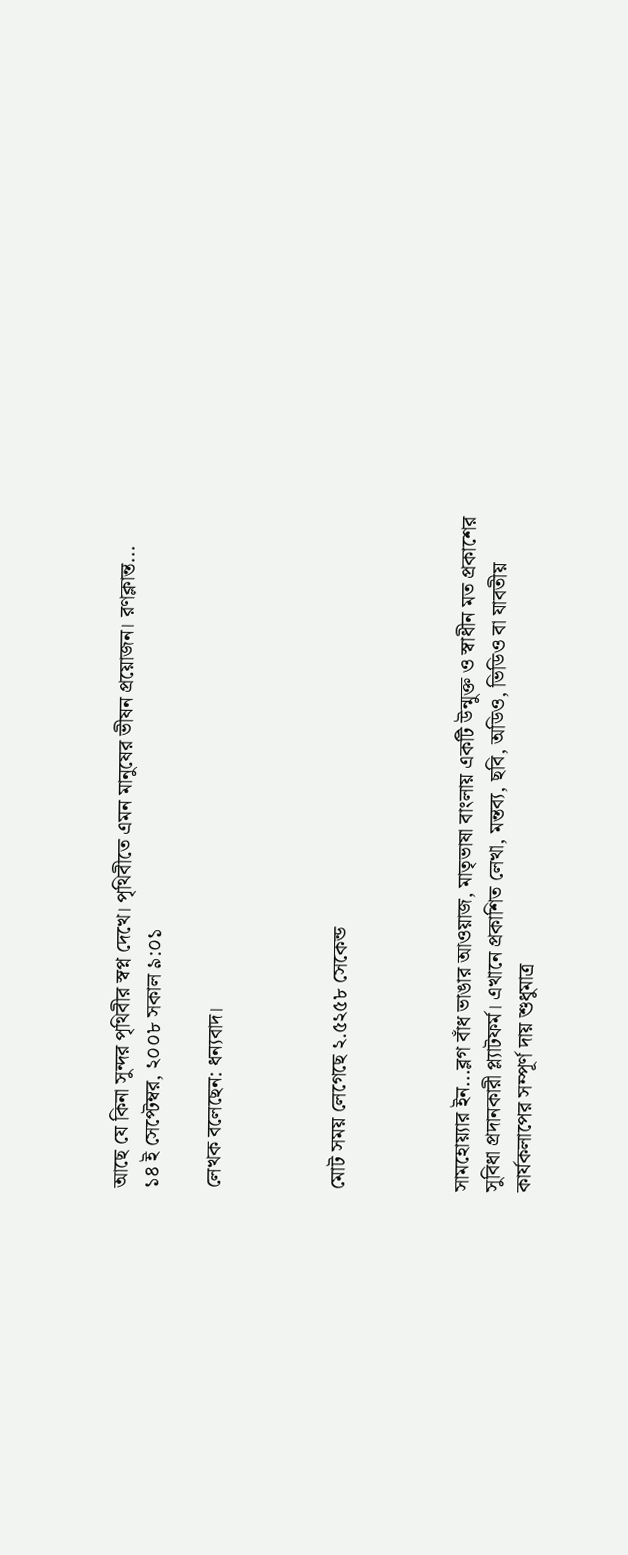আছে যে কিনা সুন্দর পৃথিবীর স্বপ্ন দেখে। পৃথিবীতে এমন মানুষের ভীষন প্রয়োজন। রণক্লান্ত...
১৪ ই সেপ্টেম্বর, ২০০৮ সকাল ৯:০১

লেখক বলেছেন: ধন্যবাদ।



মোট সময় লেগেছে ২.৫২৫৮ সেকেন্ড



সামহোয়‍্যার ইন...ব্লগ বাঁধ ভাঙার আওয়াজ, মাতৃভাষা বাংলায় একটি উন্মুক্ত ও স্বাধীন মত প্রকাশের সুবিধা প্রদানকারী প্ল্যাটফর্ম। এখানে প্রকাশিত লেখা, মন্তব‍্য, ছবি, অডিও, ভিডিও বা যাবতীয় কার্যকলাপের সম্পূর্ণ দায় শুধুমাত্র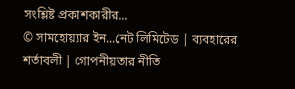সংশ্লিষ্ট প্রকাশকারীর...
© সামহোয়্যার ইন...নেট লিমিটেড | ব্যবহারের শর্তাবলী | গোপনীয়তার নীতি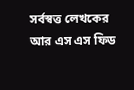সর্বস্বত্ত লেখকের
আর এস এস ফিড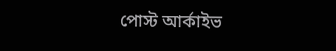পোস্ট আর্কাইভ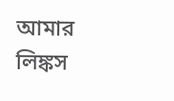আমার লিঙ্কস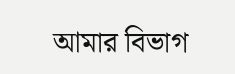আমার বিভাগ